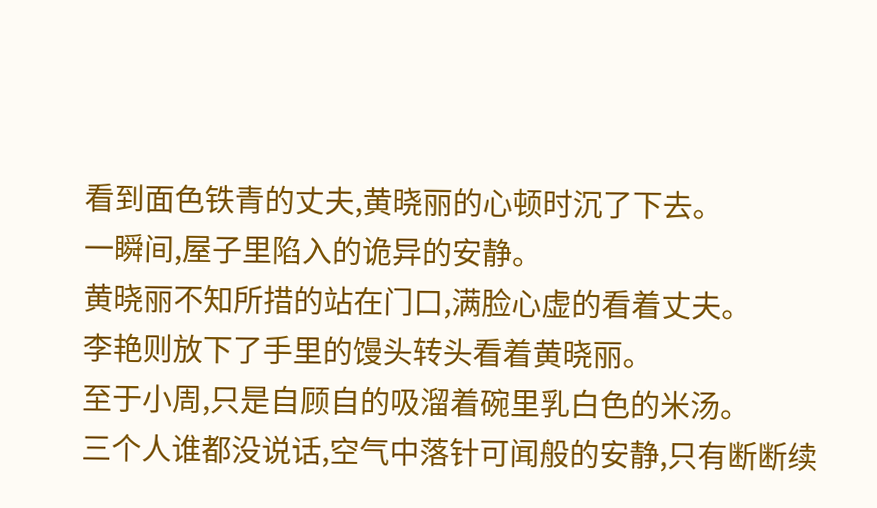看到面色铁青的丈夫,黄晓丽的心顿时沉了下去。
一瞬间,屋子里陷入的诡异的安静。
黄晓丽不知所措的站在门口,满脸心虚的看着丈夫。
李艳则放下了手里的馒头转头看着黄晓丽。
至于小周,只是自顾自的吸溜着碗里乳白色的米汤。
三个人谁都没说话,空气中落针可闻般的安静,只有断断续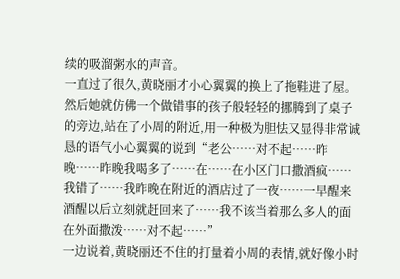续的吸溜粥水的声音。
一直过了很久,黄晓丽才小心翼翼的换上了拖鞋进了屋。
然后她就仿佛一个做错事的孩子般轻轻的挪腾到了桌子的旁边,站在了小周的附近,用一种极为胆怯又显得非常诚恳的语气小心翼翼的说到“老公……对不起……昨晚……昨晚我喝多了……在……在小区门口撒酒疯……我错了……我昨晚在附近的酒店过了一夜……一早醒来酒醒以后立刻就赶回来了……我不该当着那么多人的面在外面撒泼……对不起……”
一边说着,黄晓丽还不住的打量着小周的表情,就好像小时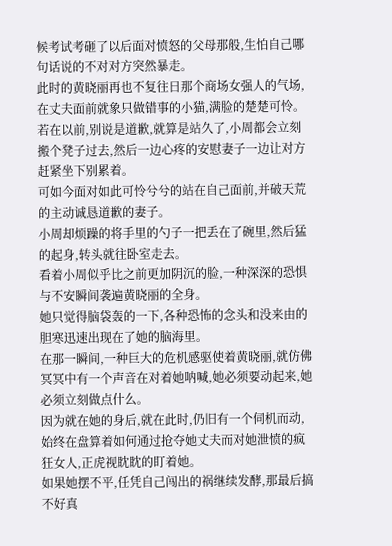候考试考砸了以后面对愤怒的父母那般,生怕自己哪句话说的不对对方突然暴走。
此时的黄晓丽再也不复往日那个商场女强人的气场,在丈夫面前就象只做错事的小猫,满脸的楚楚可怜。
若在以前,别说是道歉,就算是站久了,小周都会立刻搬个凳子过去,然后一边心疼的安慰妻子一边让对方赶紧坐下别累着。
可如今面对如此可怜兮兮的站在自己面前,并破天荒的主动诚恳道歉的妻子。
小周却烦躁的将手里的勺子一把丢在了碗里,然后猛的起身,转头就往卧室走去。
看着小周似乎比之前更加阴沉的脸,一种深深的恐惧与不安瞬间袭遍黄晓丽的全身。
她只觉得脑袋轰的一下,各种恐怖的念头和没来由的胆寒迅速出现在了她的脑海里。
在那一瞬间,一种巨大的危机感驱使着黄晓丽,就仿佛冥冥中有一个声音在对着她呐喊,她必须要动起来,她必须立刻做点什么。
因为就在她的身后,就在此时,仍旧有一个伺机而动,始终在盘算着如何通过抢夺她丈夫而对她泄愤的疯狂女人,正虎视眈眈的盯着她。
如果她摆不平,任凭自己闯出的祸继续发酵,那最后搞不好真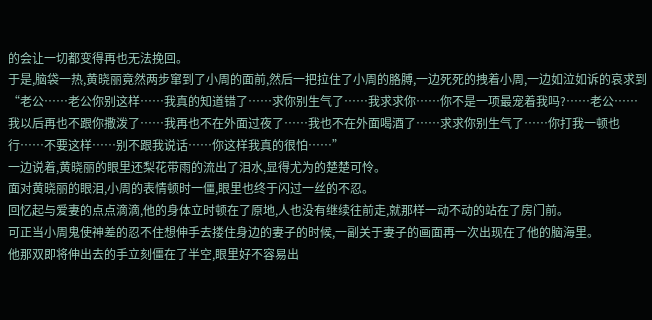的会让一切都变得再也无法挽回。
于是,脑袋一热,黄晓丽竟然两步窜到了小周的面前,然后一把拉住了小周的胳膊,一边死死的拽着小周,一边如泣如诉的哀求到“老公……老公你别这样……我真的知道错了……求你别生气了……我求求你……你不是一项最宠着我吗?……老公……我以后再也不跟你撒泼了……我再也不在外面过夜了……我也不在外面喝酒了……求求你别生气了……你打我一顿也行……不要这样……别不跟我说话……你这样我真的很怕……”
一边说着,黄晓丽的眼里还梨花带雨的流出了泪水,显得尤为的楚楚可怜。
面对黄晓丽的眼泪,小周的表情顿时一僵,眼里也终于闪过一丝的不忍。
回忆起与爱妻的点点滴滴,他的身体立时顿在了原地,人也没有继续往前走,就那样一动不动的站在了房门前。
可正当小周鬼使神差的忍不住想伸手去搂住身边的妻子的时候,一副关于妻子的画面再一次出现在了他的脑海里。
他那双即将伸出去的手立刻僵在了半空,眼里好不容易出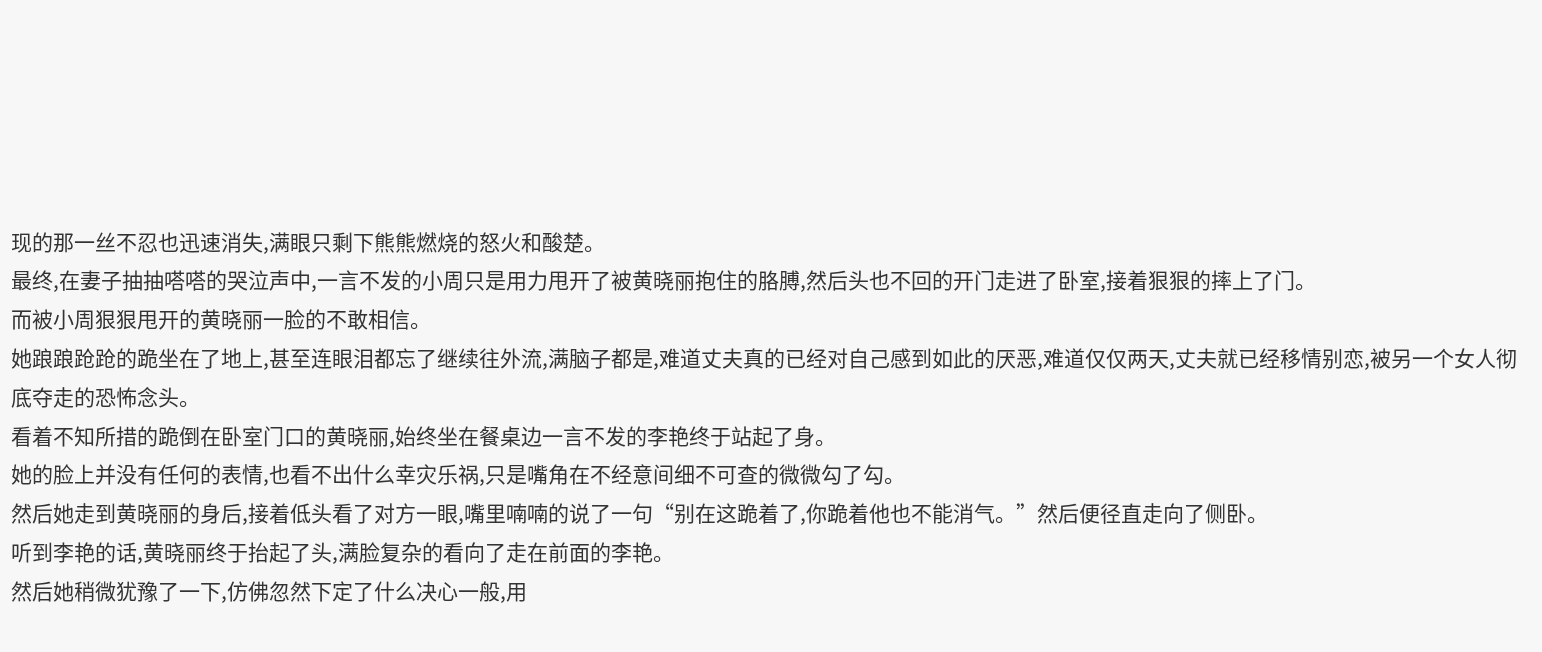现的那一丝不忍也迅速消失,满眼只剩下熊熊燃烧的怒火和酸楚。
最终,在妻子抽抽嗒嗒的哭泣声中,一言不发的小周只是用力甩开了被黄晓丽抱住的胳膊,然后头也不回的开门走进了卧室,接着狠狠的摔上了门。
而被小周狠狠甩开的黄晓丽一脸的不敢相信。
她踉踉跄跄的跪坐在了地上,甚至连眼泪都忘了继续往外流,满脑子都是,难道丈夫真的已经对自己感到如此的厌恶,难道仅仅两天,丈夫就已经移情别恋,被另一个女人彻底夺走的恐怖念头。
看着不知所措的跪倒在卧室门口的黄晓丽,始终坐在餐桌边一言不发的李艳终于站起了身。
她的脸上并没有任何的表情,也看不出什么幸灾乐祸,只是嘴角在不经意间细不可查的微微勾了勾。
然后她走到黄晓丽的身后,接着低头看了对方一眼,嘴里喃喃的说了一句“别在这跪着了,你跪着他也不能消气。”然后便径直走向了侧卧。
听到李艳的话,黄晓丽终于抬起了头,满脸复杂的看向了走在前面的李艳。
然后她稍微犹豫了一下,仿佛忽然下定了什么决心一般,用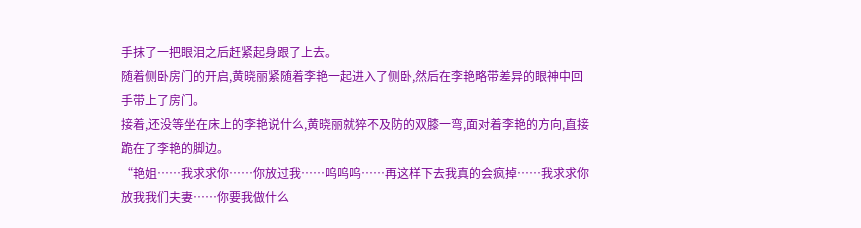手抹了一把眼泪之后赶紧起身跟了上去。
随着侧卧房门的开启,黄晓丽紧随着李艳一起进入了侧卧,然后在李艳略带差异的眼神中回手带上了房门。
接着,还没等坐在床上的李艳说什么,黄晓丽就猝不及防的双膝一弯,面对着李艳的方向,直接跪在了李艳的脚边。
“艳姐……我求求你……你放过我……呜呜呜……再这样下去我真的会疯掉……我求求你放我我们夫妻……你要我做什么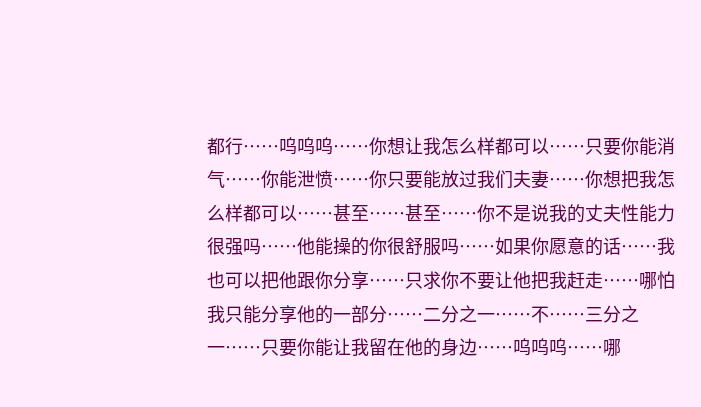都行……呜呜呜……你想让我怎么样都可以……只要你能消气……你能泄愤……你只要能放过我们夫妻……你想把我怎么样都可以……甚至……甚至……你不是说我的丈夫性能力很强吗……他能操的你很舒服吗……如果你愿意的话……我也可以把他跟你分享……只求你不要让他把我赶走……哪怕我只能分享他的一部分……二分之一……不……三分之一……只要你能让我留在他的身边……呜呜呜……哪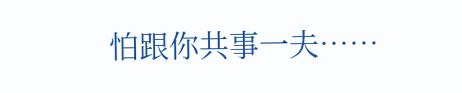怕跟你共事一夫……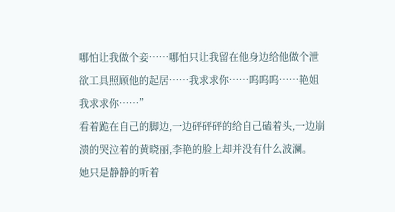哪怕让我做个妾……哪怕只让我留在他身边给他做个泄欲工具照顾他的起居……我求求你……呜呜呜……艳姐我求求你……”
看着跪在自己的脚边,一边砰砰砰的给自己磕着头,一边崩溃的哭泣着的黄晓丽,李艳的脸上却并没有什么波澜。
她只是静静的听着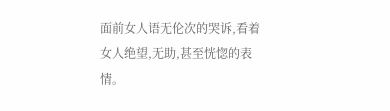面前女人语无伦次的哭诉,看着女人绝望,无助,甚至恍惚的表情。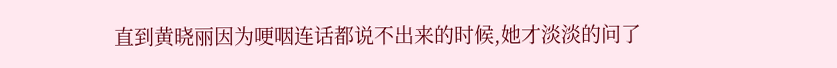直到黄晓丽因为哽咽连话都说不出来的时候,她才淡淡的问了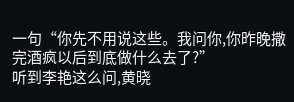一句“你先不用说这些。我问你,你昨晚撒完酒疯以后到底做什么去了?”
听到李艳这么问,黄晓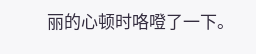丽的心顿时咯噔了一下。